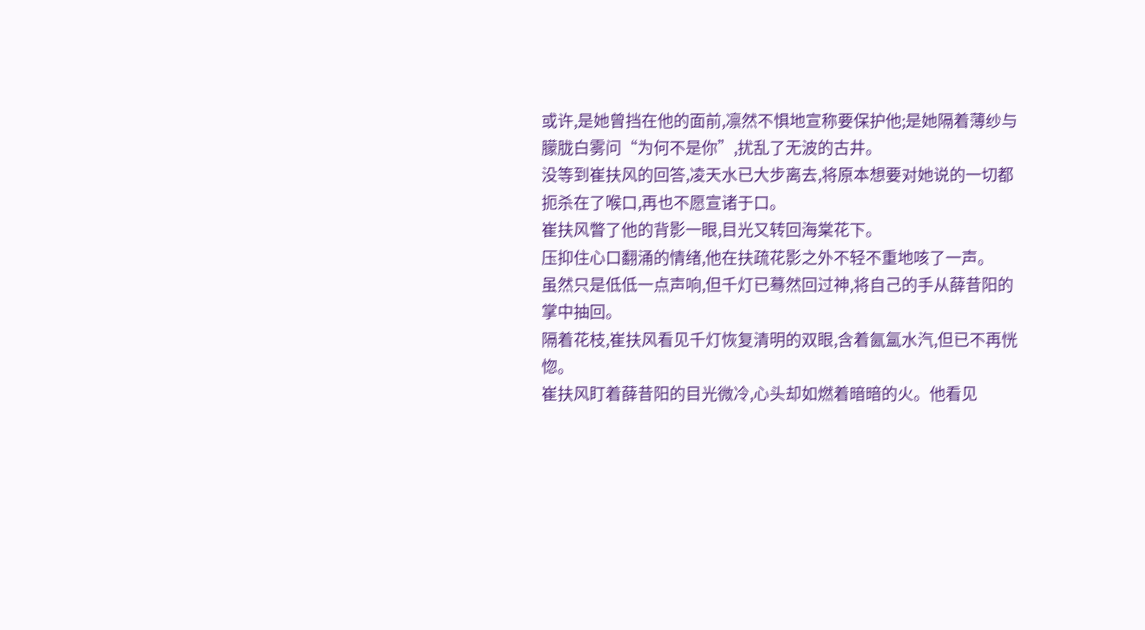或许,是她曾挡在他的面前,凛然不惧地宣称要保护他;是她隔着薄纱与朦胧白雾问“为何不是你”,扰乱了无波的古井。
没等到崔扶风的回答,凌天水已大步离去,将原本想要对她说的一切都扼杀在了喉口,再也不愿宣诸于口。
崔扶风瞥了他的背影一眼,目光又转回海棠花下。
压抑住心口翻涌的情绪,他在扶疏花影之外不轻不重地咳了一声。
虽然只是低低一点声响,但千灯已蓦然回过神,将自己的手从薛昔阳的掌中抽回。
隔着花枝,崔扶风看见千灯恢复清明的双眼,含着氤氲水汽,但已不再恍惚。
崔扶风盯着薛昔阳的目光微冷,心头却如燃着暗暗的火。他看见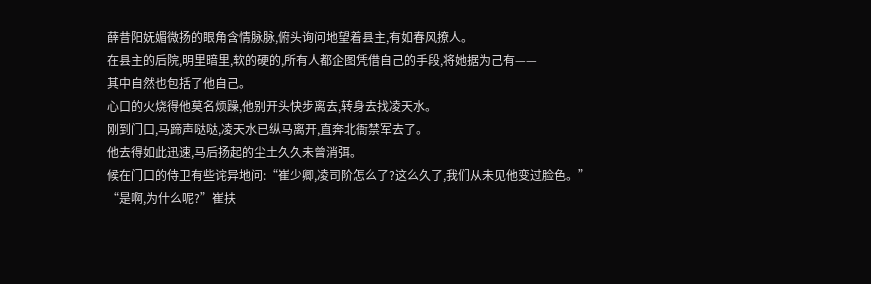薛昔阳妩媚微扬的眼角含情脉脉,俯头询问地望着县主,有如春风撩人。
在县主的后院,明里暗里,软的硬的,所有人都企图凭借自己的手段,将她据为己有——
其中自然也包括了他自己。
心口的火烧得他莫名烦躁,他别开头快步离去,转身去找凌天水。
刚到门口,马蹄声哒哒,凌天水已纵马离开,直奔北衙禁军去了。
他去得如此迅速,马后扬起的尘土久久未曾消弭。
候在门口的侍卫有些诧异地问:“崔少卿,凌司阶怎么了?这么久了,我们从未见他变过脸色。”
“是啊,为什么呢?”崔扶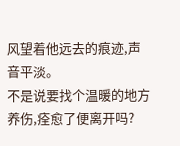风望着他远去的痕迹,声音平淡。
不是说要找个温暖的地方养伤,痊愈了便离开吗?